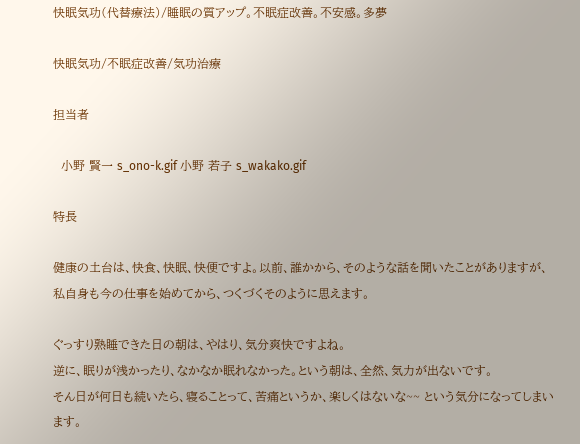快眠気功(代替療法)/睡眠の質アップ。不眠症改善。不安感。多夢

快眠気功/不眠症改善/気功治療

担当者

  小野 賢一 s_ono-k.gif 小野 若子 s_wakako.gif

特長

健康の土台は、快食、快眠、快便ですよ。以前、誰かから、そのような話を聞いたことがありますが、私自身も今の仕事を始めてから、つくづくそのように思えます。

ぐっすり熟睡できた日の朝は、やはり、気分爽快ですよね。
逆に、眠りが浅かったり、なかなか眠れなかった。という朝は、全然、気力が出ないです。
そん日が何日も続いたら、寝ることって、苦痛というか、楽しくはないな~~ という気分になってしまいます。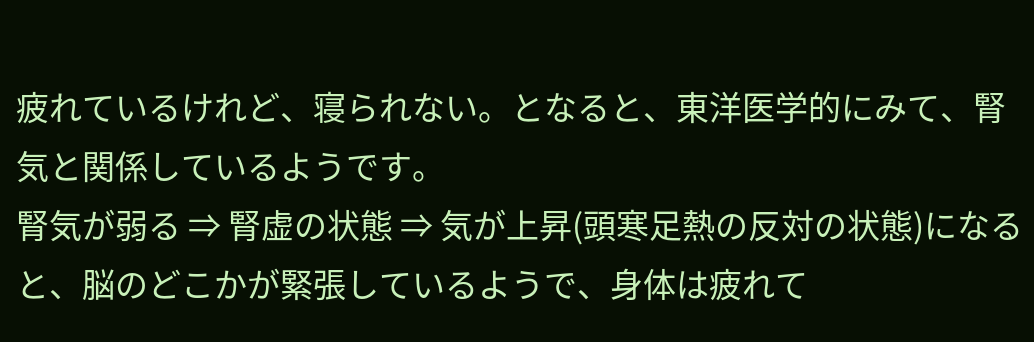疲れているけれど、寝られない。となると、東洋医学的にみて、腎気と関係しているようです。
腎気が弱る ⇒ 腎虚の状態 ⇒ 気が上昇(頭寒足熱の反対の状態)になると、脳のどこかが緊張しているようで、身体は疲れて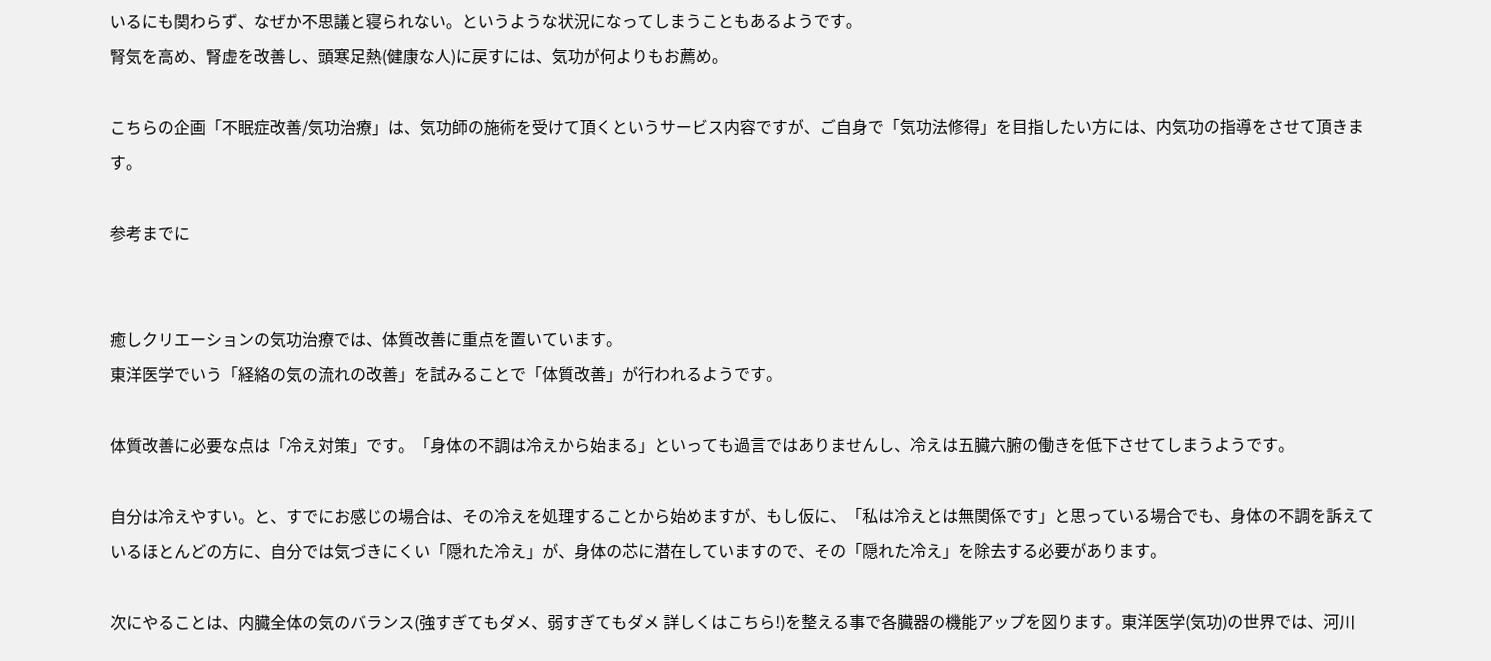いるにも関わらず、なぜか不思議と寝られない。というような状況になってしまうこともあるようです。
腎気を高め、腎虚を改善し、頭寒足熱(健康な人)に戻すには、気功が何よりもお薦め。

こちらの企画「不眠症改善/気功治療」は、気功師の施術を受けて頂くというサービス内容ですが、ご自身で「気功法修得」を目指したい方には、内気功の指導をさせて頂きます。

参考までに


癒しクリエーションの気功治療では、体質改善に重点を置いています。
東洋医学でいう「経絡の気の流れの改善」を試みることで「体質改善」が行われるようです。

体質改善に必要な点は「冷え対策」です。「身体の不調は冷えから始まる」といっても過言ではありませんし、冷えは五臓六腑の働きを低下させてしまうようです。

自分は冷えやすい。と、すでにお感じの場合は、その冷えを処理することから始めますが、もし仮に、「私は冷えとは無関係です」と思っている場合でも、身体の不調を訴えているほとんどの方に、自分では気づきにくい「隠れた冷え」が、身体の芯に潜在していますので、その「隠れた冷え」を除去する必要があります。

次にやることは、内臓全体の気のバランス(強すぎてもダメ、弱すぎてもダメ 詳しくはこちら!)を整える事で各臓器の機能アップを図ります。東洋医学(気功)の世界では、河川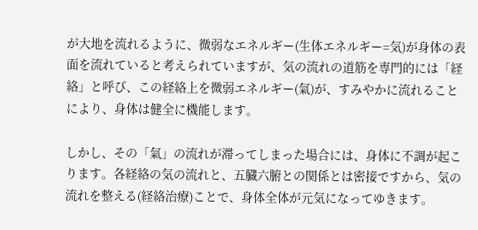が大地を流れるように、微弱なエネルギー(生体エネルギー=気)が身体の表面を流れていると考えられていますが、気の流れの道筋を専門的には「経絡」と呼び、この経絡上を微弱エネルギー(氣)が、すみやかに流れることにより、身体は健全に機能します。

しかし、その「氣」の流れが滞ってしまった場合には、身体に不調が起こります。各経絡の気の流れと、五臓六腑との関係とは密接ですから、気の流れを整える(経絡治療)ことで、身体全体が元気になってゆきます。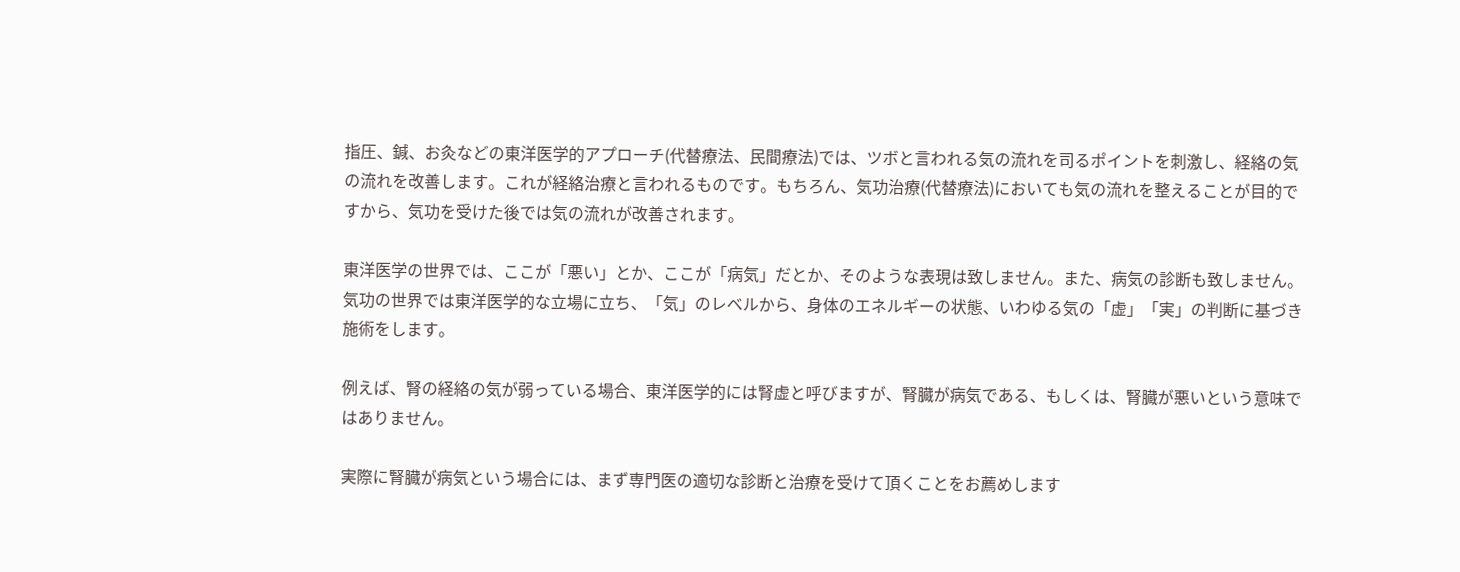指圧、鍼、お灸などの東洋医学的アプローチ(代替療法、民間療法)では、ツボと言われる気の流れを司るポイントを刺激し、経絡の気の流れを改善します。これが経絡治療と言われるものです。もちろん、気功治療(代替療法)においても気の流れを整えることが目的ですから、気功を受けた後では気の流れが改善されます。

東洋医学の世界では、ここが「悪い」とか、ここが「病気」だとか、そのような表現は致しません。また、病気の診断も致しません。気功の世界では東洋医学的な立場に立ち、「気」のレベルから、身体のエネルギーの状態、いわゆる気の「虚」「実」の判断に基づき施術をします。

例えば、腎の経絡の気が弱っている場合、東洋医学的には腎虚と呼びますが、腎臓が病気である、もしくは、腎臓が悪いという意味ではありません。

実際に腎臓が病気という場合には、まず専門医の適切な診断と治療を受けて頂くことをお薦めします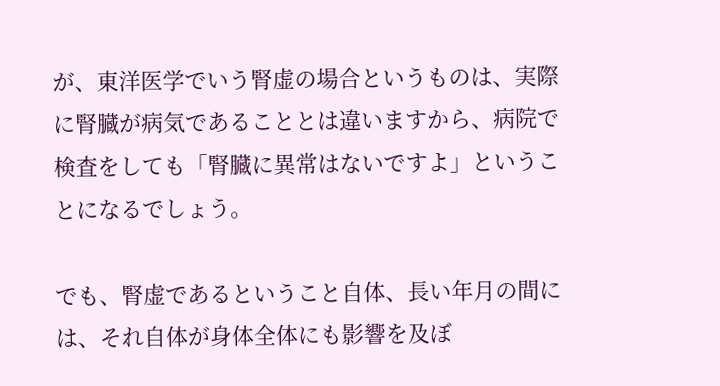が、東洋医学でいう腎虚の場合というものは、実際に腎臓が病気であることとは違いますから、病院で検査をしても「腎臓に異常はないですよ」ということになるでしょう。

でも、腎虚であるということ自体、長い年月の間には、それ自体が身体全体にも影響を及ぼ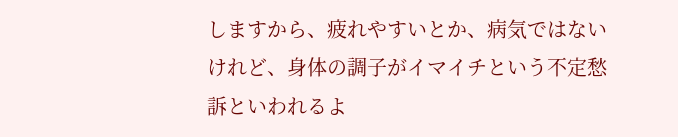しますから、疲れやすいとか、病気ではないけれど、身体の調子がイマイチという不定愁訴といわれるよ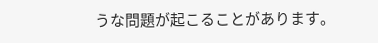うな問題が起こることがあります。